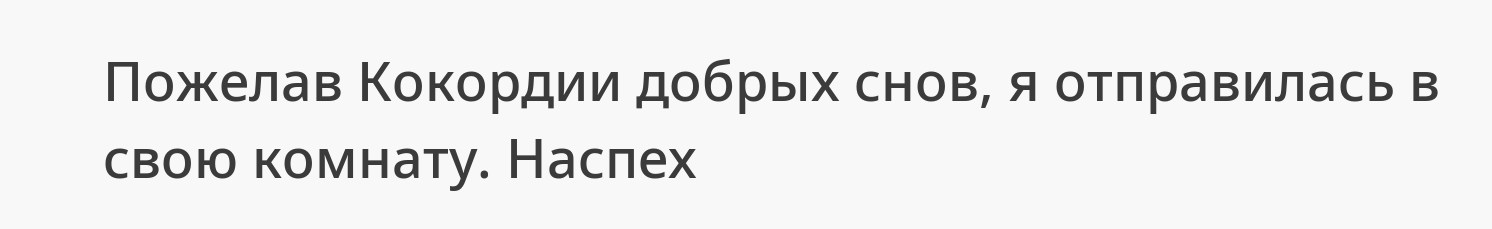Пожелав Кокордии добрых снов, я отправилась в свою комнату. Наспех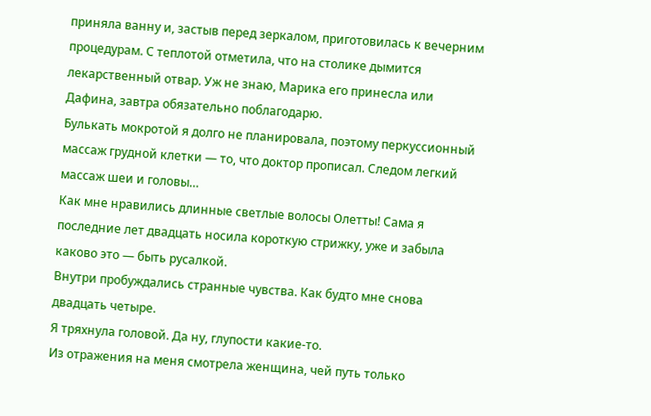приняла ванну и, застыв перед зеркалом, приготовилась к вечерним процедурам. С теплотой отметила, что на столике дымится лекарственный отвар. Уж не знаю, Марика его принесла или Дафина, завтра обязательно поблагодарю.
Булькать мокротой я долго не планировала, поэтому перкуссионный массаж грудной клетки — то, что доктор прописал. Следом легкий массаж шеи и головы…
Как мне нравились длинные светлые волосы Олетты! Сама я последние лет двадцать носила короткую стрижку, уже и забыла каково это — быть русалкой.
Внутри пробуждались странные чувства. Как будто мне снова двадцать четыре.
Я тряхнула головой. Да ну, глупости какие-то.
Из отражения на меня смотрела женщина, чей путь только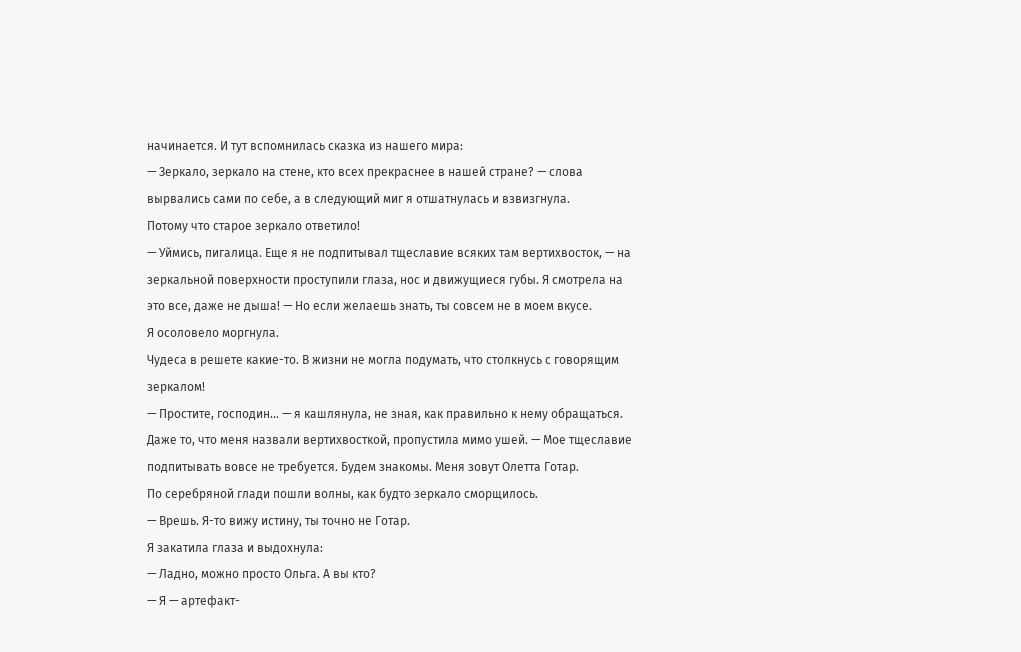начинается. И тут вспомнилась сказка из нашего мира:
— Зеркало, зеркало на стене, кто всех прекраснее в нашей стране? — слова вырвались сами по себе, а в следующий миг я отшатнулась и взвизгнула.
Потому что старое зеркало ответило!
— Уймись, пигалица. Еще я не подпитывал тщеславие всяких там вертихвосток, — на зеркальной поверхности проступили глаза, нос и движущиеся губы. Я смотрела на это все, даже не дыша! — Но если желаешь знать, ты совсем не в моем вкусе.
Я осоловело моргнула.
Чудеса в решете какие-то. В жизни не могла подумать, что столкнусь с говорящим зеркалом!
— Простите, господин… — я кашлянула, не зная, как правильно к нему обращаться. Даже то, что меня назвали вертихвосткой, пропустила мимо ушей. — Мое тщеславие подпитывать вовсе не требуется. Будем знакомы. Меня зовут Олетта Готар.
По серебряной глади пошли волны, как будто зеркало сморщилось.
— Врешь. Я-то вижу истину, ты точно не Готар.
Я закатила глаза и выдохнула:
— Ладно, можно просто Ольга. А вы кто?
— Я — артефакт-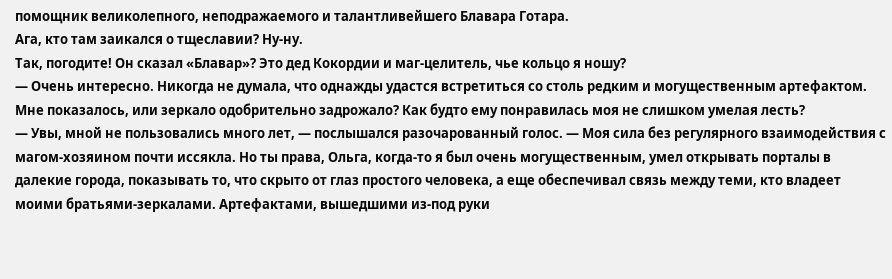помощник великолепного, неподражаемого и талантливейшего Блавара Готара.
Ага, кто там заикался о тщеславии? Ну-ну.
Так, погодите! Он сказал «Блавар»? Это дед Кокордии и маг-целитель, чье кольцо я ношу?
— Очень интересно. Никогда не думала, что однажды удастся встретиться со столь редким и могущественным артефактом.
Мне показалось, или зеркало одобрительно задрожало? Как будто ему понравилась моя не слишком умелая лесть?
— Увы, мной не пользовались много лет, — послышался разочарованный голос. — Моя сила без регулярного взаимодействия с магом-хозяином почти иссякла. Но ты права, Ольга, когда-то я был очень могущественным, умел открывать порталы в далекие города, показывать то, что скрыто от глаз простого человека, а еще обеспечивал связь между теми, кто владеет моими братьями-зеркалами. Артефактами, вышедшими из-под руки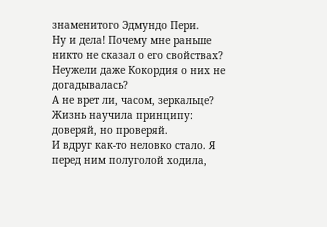знаменитого Эдмундо Пери.
Ну и дела! Почему мне раньше никто не сказал о его свойствах? Неужели даже Кокордия о них не догадывалась?
А не врет ли, часом, зеркальце? Жизнь научила принципу: доверяй, но проверяй.
И вдруг как-то неловко стало. Я перед ним полуголой ходила,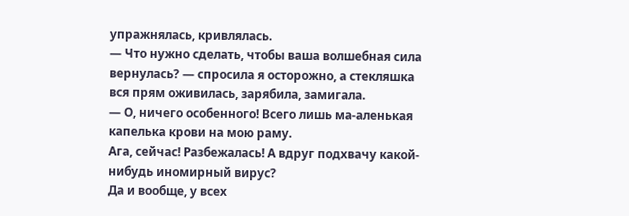упражнялась, кривлялась.
— Что нужно сделать, чтобы ваша волшебная сила вернулась? — спросила я осторожно, а стекляшка вся прям оживилась, зарябила, замигала.
— О, ничего особенного! Всего лишь ма-аленькая капелька крови на мою раму.
Ага, сейчас! Разбежалась! А вдруг подхвачу какой-нибудь иномирный вирус?
Да и вообще, у всех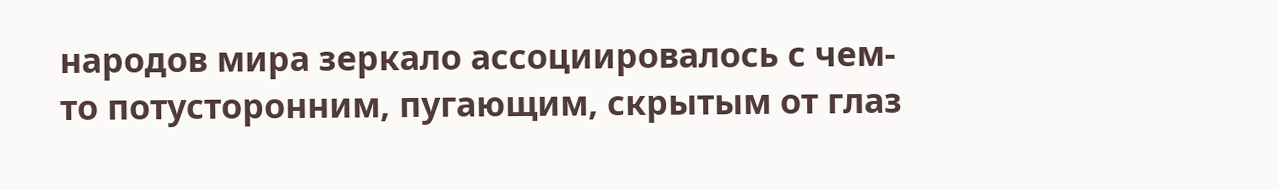народов мира зеркало ассоциировалось с чем-то потусторонним, пугающим, скрытым от глаз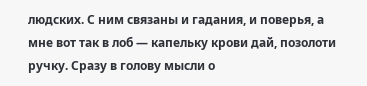людских. С ним связаны и гадания, и поверья, а мне вот так в лоб — капельку крови дай, позолоти ручку. Сразу в голову мысли о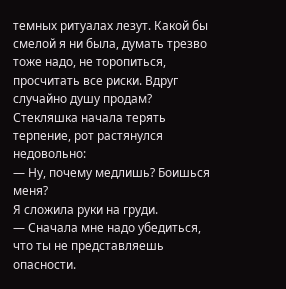темных ритуалах лезут. Какой бы смелой я ни была, думать трезво тоже надо, не торопиться, просчитать все риски. Вдруг случайно душу продам?
Стекляшка начала терять терпение, рот растянулся недовольно:
— Ну, почему медлишь? Боишься меня?
Я сложила руки на груди.
— Сначала мне надо убедиться, что ты не представляешь опасности.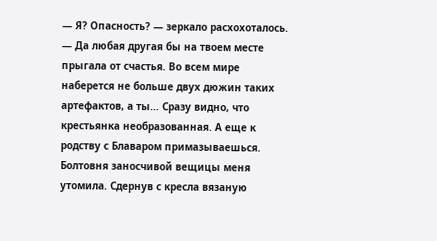— Я? Опасность? — зеркало расхохоталось. — Да любая другая бы на твоем месте прыгала от счастья. Во всем мире наберется не больше двух дюжин таких артефактов, а ты… Сразу видно, что крестьянка необразованная. А еще к родству с Блаваром примазываешься.
Болтовня заносчивой вещицы меня утомила. Сдернув с кресла вязаную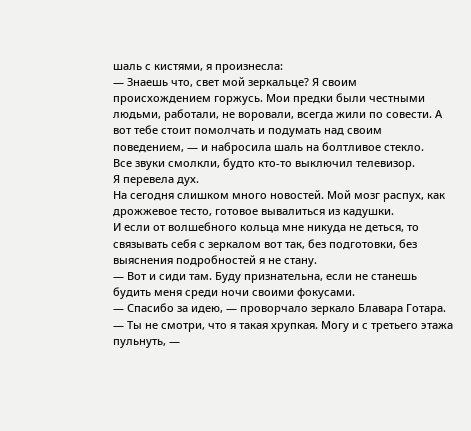шаль с кистями, я произнесла:
— Знаешь что, свет мой зеркальце? Я своим происхождением горжусь. Мои предки были честными людьми, работали, не воровали, всегда жили по совести. А вот тебе стоит помолчать и подумать над своим поведением, — и набросила шаль на болтливое стекло.
Все звуки смолкли, будто кто-то выключил телевизор.
Я перевела дух.
На сегодня слишком много новостей. Мой мозг распух, как дрожжевое тесто, готовое вывалиться из кадушки.
И если от волшебного кольца мне никуда не деться, то связывать себя с зеркалом вот так, без подготовки, без выяснения подробностей я не стану.
— Вот и сиди там. Буду признательна, если не станешь будить меня среди ночи своими фокусами.
— Спасибо за идею, — проворчало зеркало Блавара Готара.
— Ты не смотри, что я такая хрупкая. Могу и с третьего этажа пульнуть, —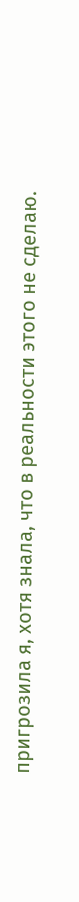пригрозила я, хотя знала, что в реальности этого не сделаю.